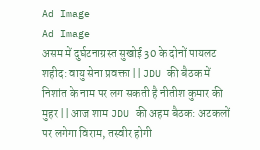Ad Image
Ad Image
असम में दुर्घटनाग्रस्त सुखोई 30 के दोनों पायलट शहीद: वायु सेना प्रवक्ता || JDU की बैठक में निशांत के नाम पर लग सकती है नीतीश कुमार की मुहर || आज शाम JDU की अहम बैठक: अटकलों पर लगेगा विराम, तस्वीर होगी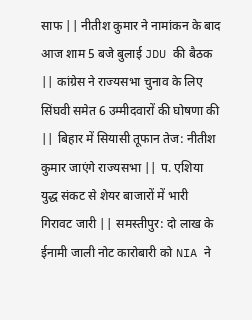साफ || नीतीश कुमार ने नामांकन के बाद आज शाम 5 बजे बुलाई JDU की बैठक || कांग्रेस ने राज्यसभा चुनाव के लिए सिंघवी समेत 6 उम्मीदवारों की घोषणा की || बिहार में सियासी तूफान तेज: नीतीश कुमार जाएंगे राज्यसभा || प. एशिया युद्ध संकट से शेयर बाजारों में भारी गिरावट जारी || समस्तीपुर: दो लाख के ईनामी जाली नोट कारोबारी को NIA ने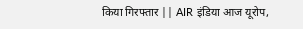किया गिरफ्तार || AIR इंडिया आज यूरोप,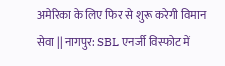अमेरिका के लिए फिर से शुरू करेगी विमान सेवा || नागपुर: SBL एनर्जी विस्फोट में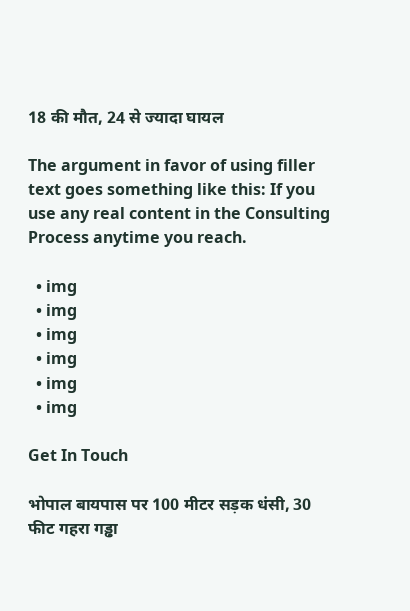18 की मौत, 24 से ज्यादा घायल

The argument in favor of using filler text goes something like this: If you use any real content in the Consulting Process anytime you reach.

  • img
  • img
  • img
  • img
  • img
  • img

Get In Touch

भोपाल बायपास पर 100 मीटर सड़क धंसी, 30 फीट गहरा गड्ढा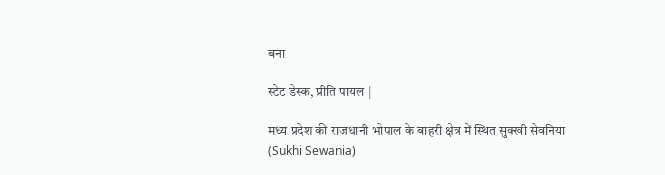बना

स्टेट डेस्क, प्रीति पायल |

मध्य प्रदेश की राजधानी भोपाल के बाहरी क्षेत्र में स्थित सुक्खी सेवनिया (Sukhi Sewania)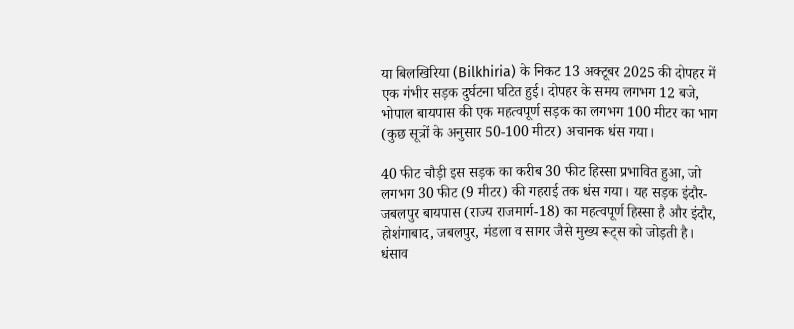या बिलखिरिया (Bilkhiria) के निकट 13 अक्टूबर 2025 की दोपहर में एक गंभीर सड़क दुर्घटना घटित हुई। दोपहर के समय लगभग 12 बजे, भोपाल बायपास की एक महत्वपूर्ण सड़क का लगभग 100 मीटर का भाग (कुछ सूत्रों के अनुसार 50-100 मीटर) अचानक धंस गया।

40 फीट चौड़ी इस सड़क का करीब 30 फीट हिस्सा प्रभावित हुआ, जो लगभग 30 फीट (9 मीटर) की गहराई तक धंस गया। यह सड़क इंदौर-जबलपुर बायपास (राज्य राजमार्ग-18) का महत्वपूर्ण हिस्सा है और इंदौर, होशंगाबाद, जबलपुर, मंडला व सागर जैसे मुख्य रूट्स को जोड़ती है। धंसाव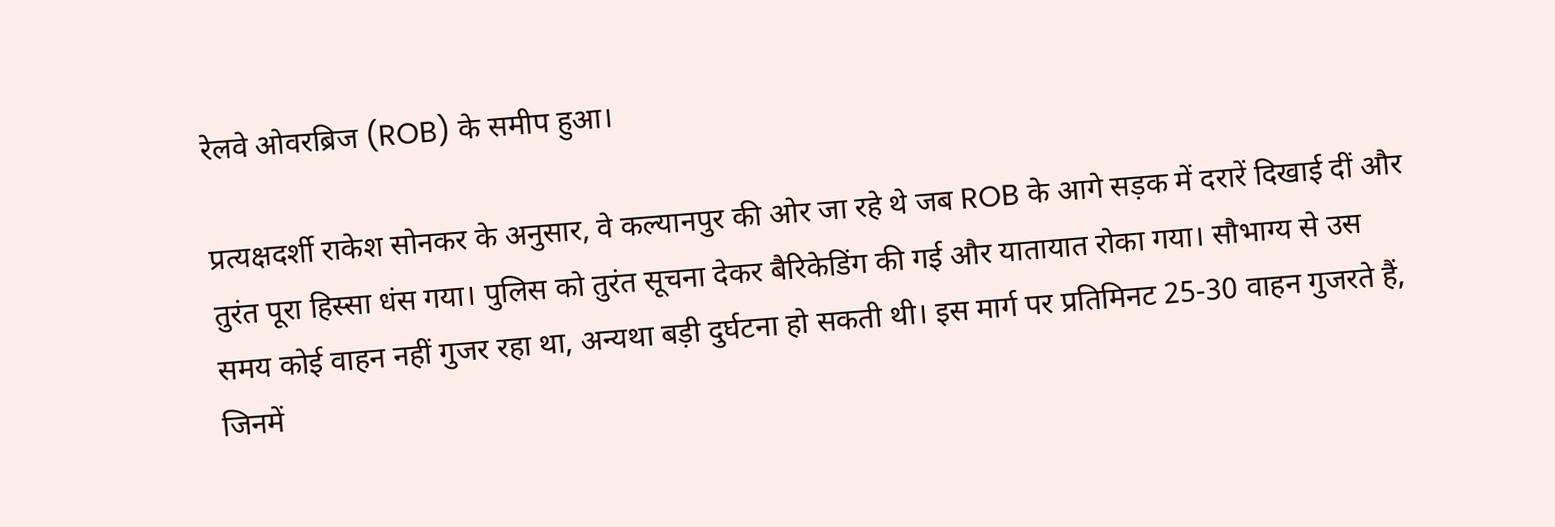रेलवे ओवरब्रिज (ROB) के समीप हुआ।

प्रत्यक्षदर्शी राकेश सोनकर के अनुसार, वे कल्यानपुर की ओर जा रहे थे जब ROB के आगे सड़क में दरारें दिखाई दीं और तुरंत पूरा हिस्सा धंस गया। पुलिस को तुरंत सूचना देकर बैरिकेडिंग की गई और यातायात रोका गया। सौभाग्य से उस समय कोई वाहन नहीं गुजर रहा था, अन्यथा बड़ी दुर्घटना हो सकती थी। इस मार्ग पर प्रतिमिनट 25-30 वाहन गुजरते हैं, जिनमें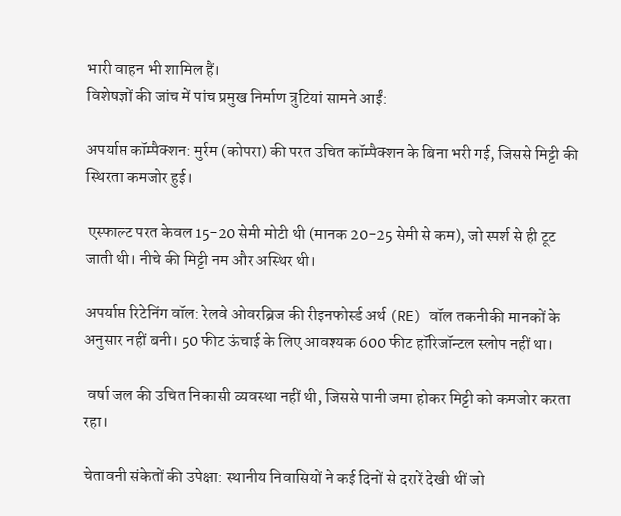भारी वाहन भी शामिल हैं।
विशेषज्ञों की जांच में पांच प्रमुख निर्माण त्रुटियां सामने आईं:

अपर्याप्त कॉम्पैक्शन: मुर्रम (कोपरा) की परत उचित कॉम्पैक्शन के बिना भरी गई, जिससे मिट्टी की स्थिरता कमजोर हुई।

 एस्फाल्ट परत केवल 15-20 सेमी मोटी थी (मानक 20-25 सेमी से कम), जो स्पर्श से ही टूट जाती थी। नीचे की मिट्टी नम और अस्थिर थी।

अपर्याप्त रिटेनिंग वॉल: रेलवे ओवरब्रिज की रीइनफोर्स्ड अर्थ (RE) वॉल तकनीकी मानकों के अनुसार नहीं बनी। 50 फीट ऊंचाई के लिए आवश्यक 600 फीट हॉरिजॉन्टल स्लोप नहीं था।

 वर्षा जल की उचित निकासी व्यवस्था नहीं थी, जिससे पानी जमा होकर मिट्टी को कमजोर करता रहा।

चेतावनी संकेतों की उपेक्षा: स्थानीय निवासियों ने कई दिनों से दरारें देखी थीं जो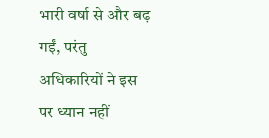भारी वर्षा से और बढ़ गईं, परंतु अधिकारियों ने इस पर ध्यान नहीं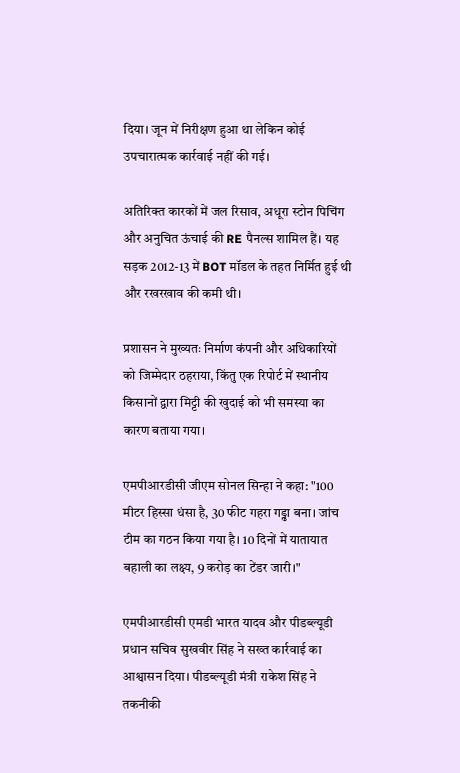दिया। जून में निरीक्षण हुआ था लेकिन कोई उपचारात्मक कार्रवाई नहीं की गई।

अतिरिक्त कारकों में जल रिसाव, अधूरा स्टोन पिचिंग और अनुचित ऊंचाई की RE पैनल्स शामिल हैं। यह सड़क 2012-13 में BOT मॉडल के तहत निर्मित हुई थी और रखरखाव की कमी थी।

प्रशासन ने मुख्यतः निर्माण कंपनी और अधिकारियों को जिम्मेदार ठहराया, किंतु एक रिपोर्ट में स्थानीय किसानों द्वारा मिट्टी की खुदाई को भी समस्या का कारण बताया गया।

एमपीआरडीसी जीएम सोनल सिन्हा ने कहा: "100 मीटर हिस्सा धंसा है, 30 फीट गहरा गड्ढा बना। जांच टीम का गठन किया गया है। 10 दिनों में यातायात बहाली का लक्ष्य, 9 करोड़ का टेंडर जारी।"

एमपीआरडीसी एमडी भारत यादव और पीडब्ल्यूडी प्रधान सचिव सुखवीर सिंह ने सख्त कार्रवाई का आश्वासन दिया। पीडब्ल्यूडी मंत्री राकेश सिंह ने तकनीकी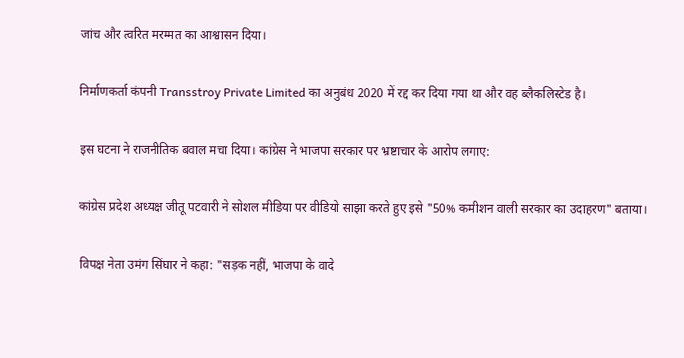जांच और त्वरित मरम्मत का आश्वासन दिया।

निर्माणकर्ता कंपनी Transstroy Private Limited का अनुबंध 2020 में रद्द कर दिया गया था और वह ब्लैकलिस्टेड है।

इस घटना ने राजनीतिक बवाल मचा दिया। कांग्रेस ने भाजपा सरकार पर भ्रष्टाचार के आरोप लगाए:

कांग्रेस प्रदेश अध्यक्ष जीतू पटवारी ने सोशल मीडिया पर वीडियो साझा करते हुए इसे "50% कमीशन वाली सरकार का उदाहरण" बताया।

विपक्ष नेता उमंग सिंघार ने कहा: "सड़क नहीं, भाजपा के वादे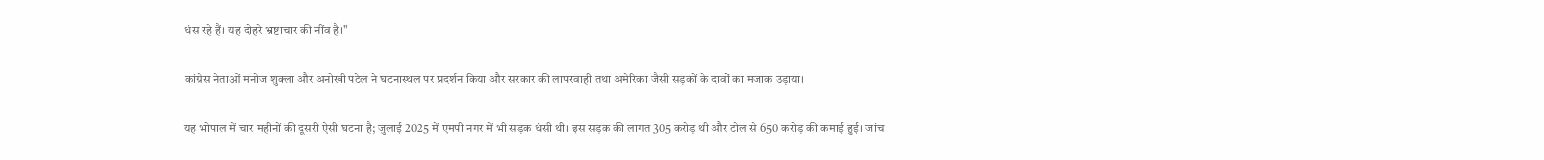धंस रहे हैं। यह दोहरे भ्रष्टाचार की नींव है।"

कांग्रेस नेताओं मनोज शुक्ला और अनोखी पटेल ने घटनास्थल पर प्रदर्शन किया और सरकार की लापरवाही तथा अमेरिका जैसी सड़कों के दावों का मजाक उड़ाया।

यह भोपाल में चार महीनों की दूसरी ऐसी घटना है; जुलाई 2025 में एमपी नगर में भी सड़क धंसी थी। इस सड़क की लागत 305 करोड़ थी और टोल से 650 करोड़ की कमाई हुई। जांच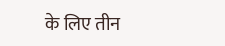के लिए तीन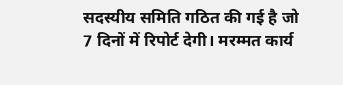सदस्यीय समिति गठित की गई है जो 7 दिनों में रिपोर्ट देगी। मरम्मत कार्य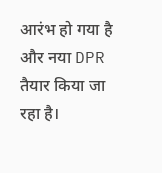आरंभ हो गया है और नया DPR तैयार किया जा रहा है।